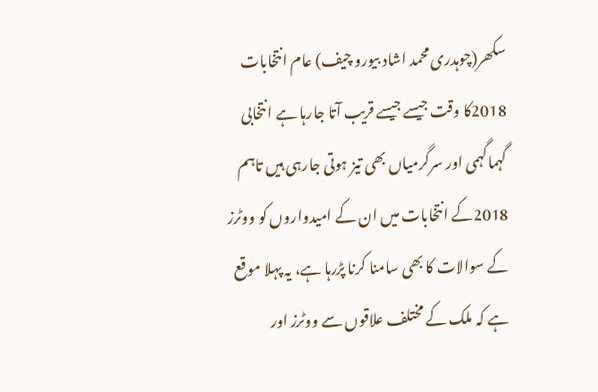سکھر(چوہدری محمد اشاد بیورو چیف) عام انتخابات 2018کا وقت جیسے جیسے قریب آتا جارہا ہے انتخابی گہماگہمی اور سرگرمیاں بھی تیز ہوتی جارہی ہیں تاہم 2018کے انتخابات میں ان کے امیدواروں کو ووٹرز کے سوالات کا بھی سامنا کرنا پڑرہا ہے، یہ پہلا موقع ہے کہ ملک کے مختلف علاقوں سے ووٹرز اور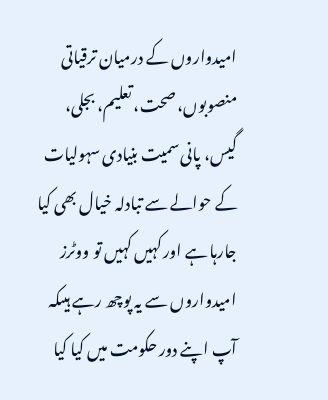امیدواروں کے درمیان ترقیاتی منصوبوں، صحت، تعلیم، بجلی، گیس، پانی سمیت بنیادی سہولیات کے حوالے سے تبادلہ خیال بھی کیا جارہا ہے اور کہیں کہیں تو ووٹرز امیدواروں سے یہ پوچھ رہے ہیںکہ آپ اپنے دور حکومت میں کیا کیا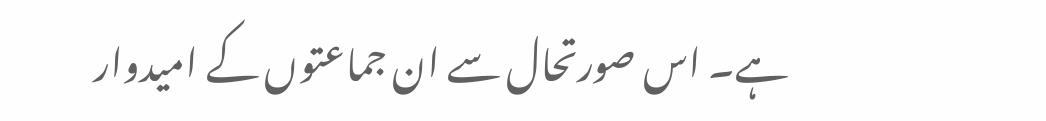ہے۔ اس صورتحال سے ان جماعتوں کے امیدوار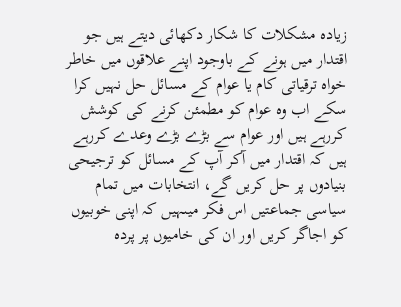زیادہ مشکلات کا شکار دکھائی دیتے ہیں جو اقتدار میں ہونے کے باوجود اپنے علاقوں میں خاطر خواہ ترقیاتی کام یا عوام کے مسائل حل نہیں کرا سکے اب وہ عوام کو مطمئن کرنے کی کوشش کررہے ہیں اور عوام سے بڑے بڑے وعدے کررہے ہیں کہ اقتدار میں آکر آپ کے مسائل کو ترجیحی بنیادوں پر حل کریں گے، انتخابات میں تمام سیاسی جماعتیں اس فکر میںہیں کہ اپنی خوبیوں کو اجاگر کریں اور ان کی خامیوں پر پردہ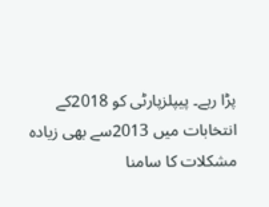پڑا رہے۔ پیپلزپارٹی کو 2018کے انتخابات میں 2013سے بھی زیادہ مشکلات کا سامنا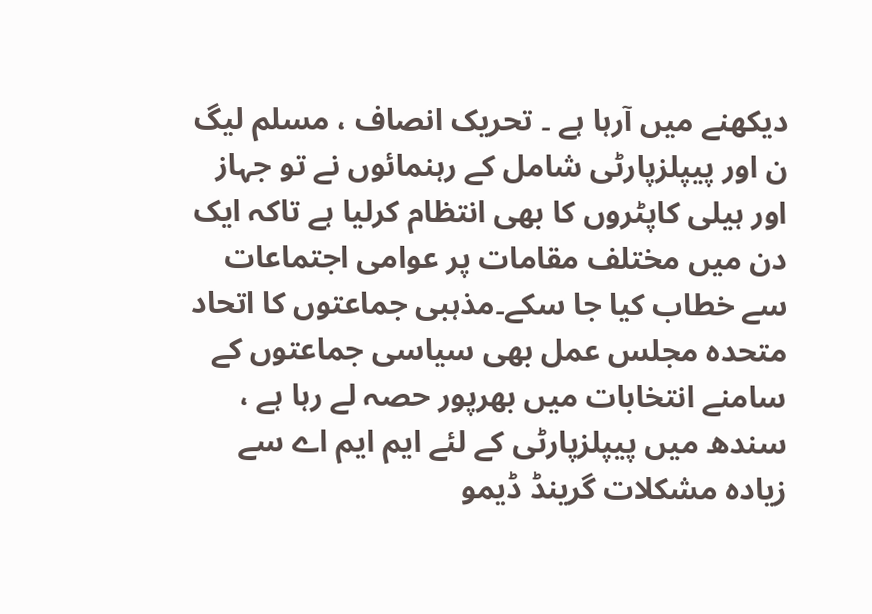دیکھنے میں آرہا ہے ۔ تحریک انصاف ، مسلم لیگ ن اور پیپلزپارٹی شامل کے رہنمائوں نے تو جہاز اور ہیلی کاپٹروں کا بھی انتظام کرلیا ہے تاکہ ایک دن میں مختلف مقامات پر عوامی اجتماعات سے خطاب کیا جا سکے۔مذہبی جماعتوں کا اتحاد متحدہ مجلس عمل بھی سیاسی جماعتوں کے سامنے انتخابات میں بھرپور حصہ لے رہا ہے ، سندھ میں پیپلزپارٹی کے لئے ایم ایم اے سے زیادہ مشکلات گرینڈ ڈیمو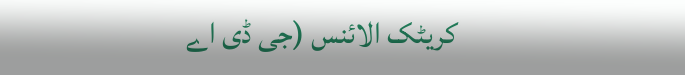کریٹک الائنس (جی ڈی اے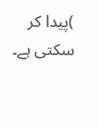)پیدا کر سکتی ہے۔